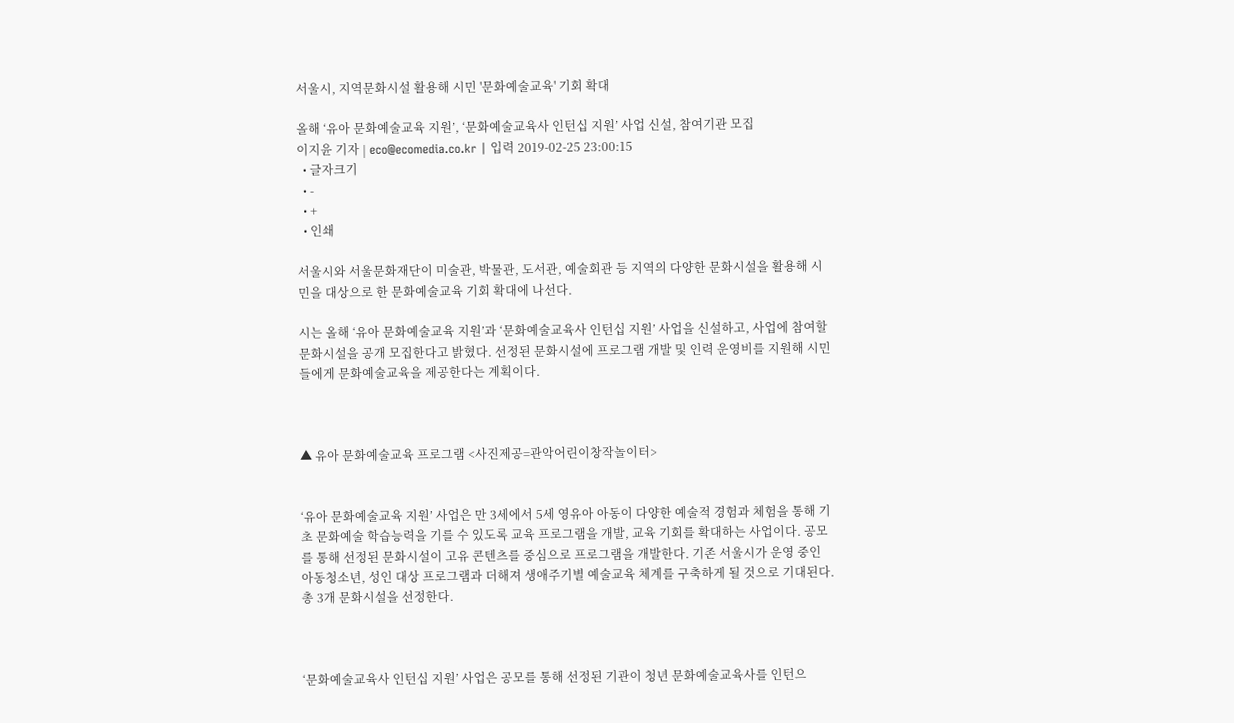서울시, 지역문화시설 활용해 시민 '문화예술교육' 기회 확대

올해 ‘유아 문화예술교육 지원’, ‘문화예술교육사 인턴십 지원’ 사업 신설, 참여기관 모집
이지윤 기자 | eco@ecomedia.co.kr | 입력 2019-02-25 23:00:15
  • 글자크기
  • -
  • +
  • 인쇄

서울시와 서울문화재단이 미술관, 박물관, 도서관, 예술회관 등 지역의 다양한 문화시설을 활용해 시민을 대상으로 한 문화예술교육 기회 확대에 나선다.

시는 올해 ‘유아 문화예술교육 지원’과 ‘문화예술교육사 인턴십 지원’ 사업을 신설하고, 사업에 참여할 문화시설을 공개 모집한다고 밝혔다. 선정된 문화시설에 프로그램 개발 및 인력 운영비를 지원해 시민들에게 문화예술교육을 제공한다는 계획이다.



▲ 유아 문화예술교육 프로그램 <사진제공=관악어린이창작놀이터>


‘유아 문화예술교육 지원’ 사업은 만 3세에서 5세 영유아 아동이 다양한 예술적 경험과 체험을 통해 기초 문화예술 학습능력을 기를 수 있도록 교육 프로그램을 개발, 교육 기회를 확대하는 사업이다. 공모를 통해 선정된 문화시설이 고유 콘텐츠를 중심으로 프로그램을 개발한다. 기존 서울시가 운영 중인 아동청소년, 성인 대상 프로그램과 더해져 생애주기별 예술교육 체계를 구축하게 될 것으로 기대된다. 총 3개 문화시설을 선정한다.



‘문화예술교육사 인턴십 지원’ 사업은 공모를 통해 선정된 기관이 청년 문화예술교육사를 인턴으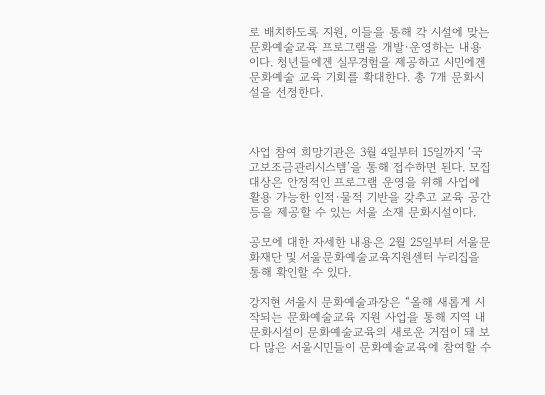로 배치하도록 지원, 이들을 통해 각 시설에 맞는 문화예술교육 프로그램을 개발·운영하는 내용이다. 청년들에겐 실무경험을 제공하고 시민에겐 문화예술 교육 기회를 확대한다. 총 7개 문화시설을 선정한다.



사업 참여 희망기관은 3월 4일부터 15일까지 ‘국고보조금관리시스템’을 통해 접수하면 된다. 모집대상은 안정적인 프로그램 운영을 위해 사업에 활용 가능한 인적·물적 기반을 갖추고 교육 공간 등을 제공할 수 있는 서울 소재 문화시설이다.

공모에 대한 자세한 내용은 2월 25일부터 서울문화재단 및 서울문화예술교육지원센터 누리집을 통해 확인할 수 있다.

강지현 서울시 문화예술과장은 “올해 새롭게 시작되는 문화예술교육 지원 사업을 통해 지역 내 문화시설이 문화예술교육의 새로운 거점이 돼 보다 많은 서울시민들이 문화예술교육에 참여할 수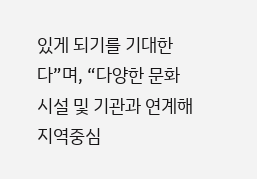있게 되기를 기대한다”며, “다양한 문화시설 및 기관과 연계해 지역중심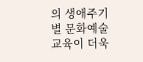의 생애주기별 문화예술교육이 더욱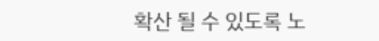확산 될 수 있도록 노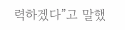력하겠다”고 말했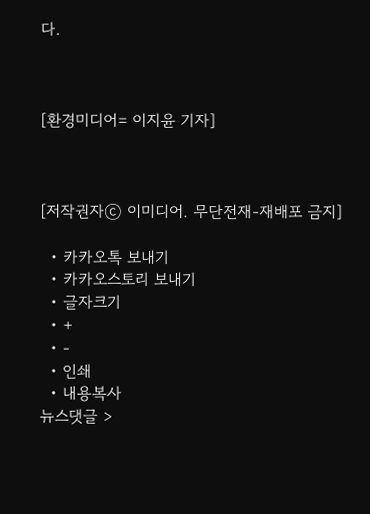다.



[환경미디어= 이지윤 기자]



[저작권자ⓒ 이미디어. 무단전재-재배포 금지]

  • 카카오톡 보내기
  • 카카오스토리 보내기
  • 글자크기
  • +
  • -
  • 인쇄
  • 내용복사
뉴스댓글 >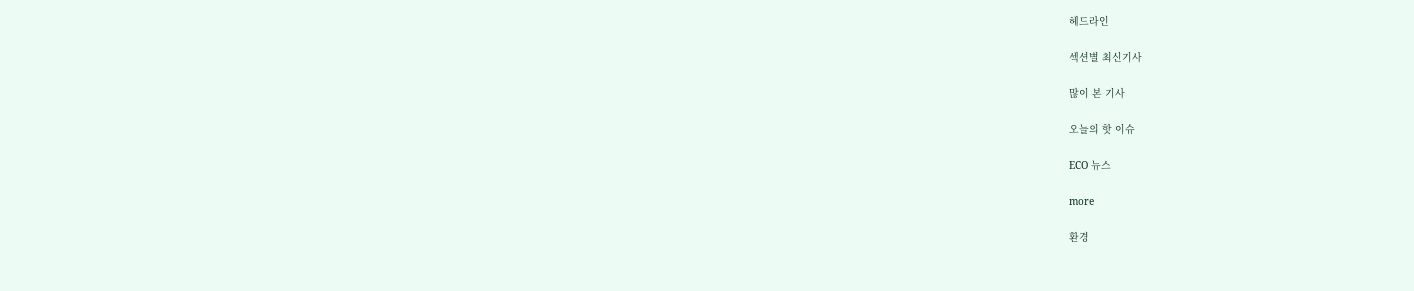헤드라인

섹션별 최신기사

많이 본 기사

오늘의 핫 이슈

ECO 뉴스

more

환경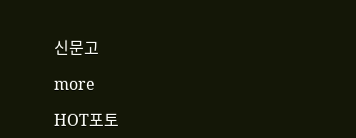신문고

more

HOT포토